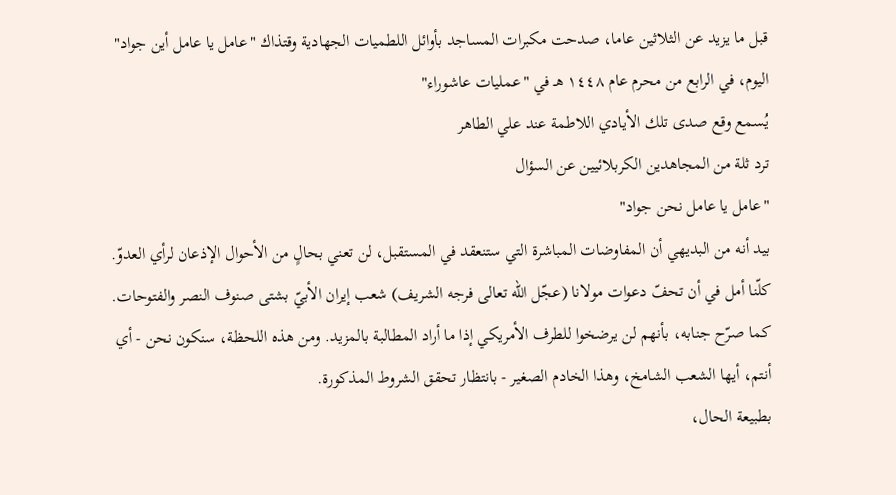قبل ما يزيد عن الثلاثين عاما، صدحت مكبرات المساجد بأوائل اللطميات الجهادية وقتذاك "عامل يا عامل أين جواد"
اليوم، في الرابع من محرم عام ١٤٤٨ هـ في "عمليات عاشوراء"
يُسمع وقع صدى تلك الأيادي اللاطمة عند علي الطاهر
ترد ثلة من المجاهدين الكربلائيين عن السؤال
"عامل يا عامل نحن جواد"
بيد أنه من البديهي أن المفاوضات المباشرة التي ستنعقد في المستقبل، لن تعني بحالٍ من الأحوال الإذعان لرأي العدوّ. كلّنا أمل في أن تحفّ دعوات مولانا (عجّل الله تعالى فرجه الشريف) شعب إيران الأبيّ بشتى صنوف النصر والفتوحات.
كما صرّح جنابه، بأنهم لن يرضخوا للطرف الأمريكي إذا ما أراد المطالبة بالمزيد. ومن هذه اللحظة، سنكون نحن - أي أنتم، أيها الشعب الشامخ، وهذا الخادم الصغير - بانتظار تحقق الشروط المذكورة.
بطبيعة الحال،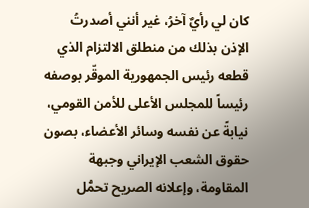كان لي رأيٌ آخرُ، غير أنني أصدرتُ الإذن بذلك من منطلق الالتزام الذي قطعه رئيس الجمهورية الموقّر بوصفه رئيساً للمجلس الأعلى للأمن القومي، نيابةً عن نفسه وسائر الأعضاء، بصون حقوق الشعب الإيراني وجبهة المقاومة، وإعلانه الصريح تحمُّل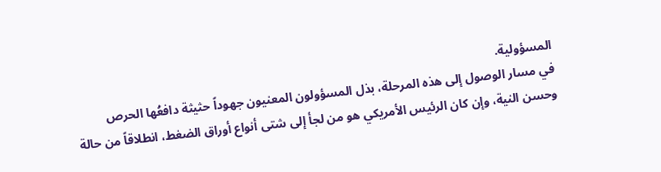المسؤولية.
في مسار الوصول إلى هذه المرحلة، بذل المسؤولون المعنيون جهوداً حثيثة دافعُها الحرص وحسن النية، وإن كان الرئيس الأمريكي هو من لجأ إلى شتى أنواع أوراق الضغط، انطلاقاً من حالة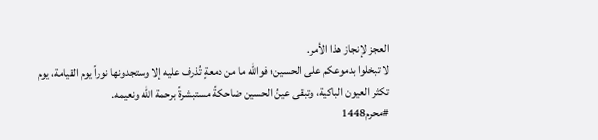العجز لإنجاز هذا الأمر.
لا تبخلوا بدموعكم على الحسين؛ فوالله ما من دمعةٍ تُذرف عليه إلا وستجدونها نوراً يوم القيامة، يوم تكثر العيون الباكية، وتبقى عينُ الحسين ضاحكةً مستبشرةً برحمة الله ونعيمه.
#محرم1448